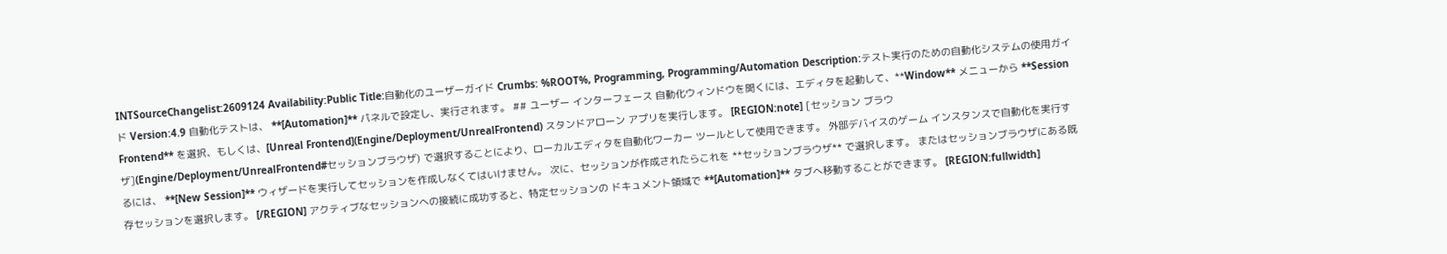INTSourceChangelist:2609124 Availability:Public Title:自動化のユーザーガイド Crumbs: %ROOT%, Programming, Programming/Automation Description:テスト実行のための自動化システムの使用ガイド Version:4.9 自動化テストは、 **[Automation]** パネルで設定し、実行されます。 ## ユーザー インターフェース 自動化ウィンドウを開くには、エディタを起動して、**Window** メニューから **Session Frontend** を選択、もしくは、[Unreal Frontend](Engine/Deployment/UnrealFrontend) スタンドアローン アプリを実行します。 [REGION:note] [セッション ブラウザ](Engine/Deployment/UnrealFrontend#セッションブラウザ) で選択することにより、ローカルエディタを自動化ワーカー ツールとして使用できます。 外部デバイスのゲーム インスタンスで自動化を実行するには、 **[New Session]** ウィザードを実行してセッションを作成しなくてはいけません。 次に、セッションが作成されたらこれを **セッションブラウザ** で選択します。 またはセッションブラウザにある既存セッションを選択します。 [/REGION] アクティブなセッションへの接続に成功すると、特定セッションの ドキュメント領域で **[Automation]** タブへ移動することができます。 [REGION:fullwidth]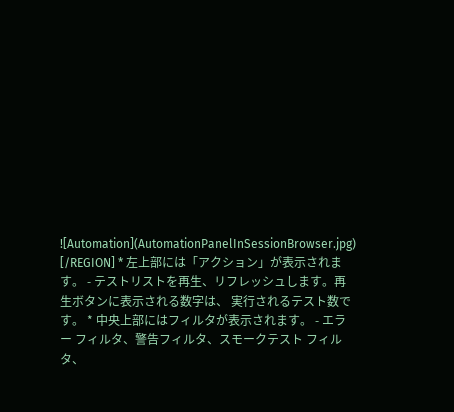![Automation](AutomationPanelInSessionBrowser.jpg) [/REGION] * 左上部には「アクション」が表示されます。 - テストリストを再生、リフレッシュします。再生ボタンに表示される数字は、 実行されるテスト数です。 * 中央上部にはフィルタが表示されます。 - エラー フィルタ、警告フィルタ、スモークテスト フィルタ、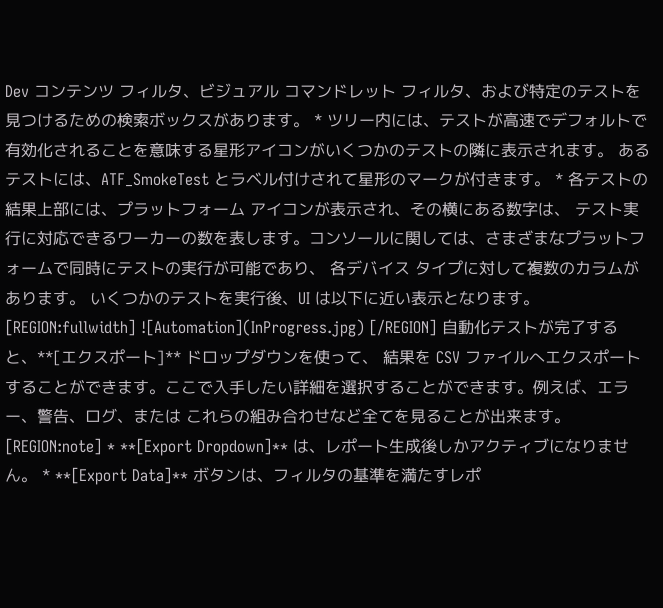Dev コンテンツ フィルタ、ビジュアル コマンドレット フィルタ、および特定のテストを見つけるための検索ボックスがあります。 * ツリー内には、テストが高速でデフォルトで有効化されることを意味する星形アイコンがいくつかのテストの隣に表示されます。 あるテストには、ATF_SmokeTest とラベル付けされて星形のマークが付きます。 * 各テストの結果上部には、プラットフォーム アイコンが表示され、その横にある数字は、 テスト実行に対応できるワーカーの数を表します。コンソールに関しては、さまざまなプラットフォームで同時にテストの実行が可能であり、 各デバイス タイプに対して複数のカラムがあります。 いくつかのテストを実行後、UI は以下に近い表示となります。 [REGION:fullwidth] ![Automation](InProgress.jpg) [/REGION] 自動化テストが完了すると、**[エクスポート]** ドロップダウンを使って、 結果を CSV ファイルへエクスポートすることができます。ここで入手したい詳細を選択することができます。例えば、エラー、警告、ログ、または これらの組み合わせなど全てを見ることが出来ます。 [REGION:note] * **[Export Dropdown]** は、レポート生成後しかアクティブになりません。 * **[Export Data]** ボタンは、フィルタの基準を満たすレポ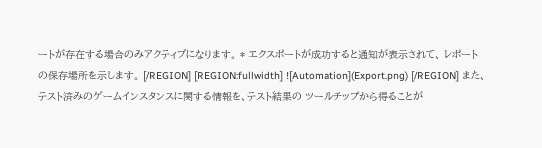ートが存在する場合のみアクティブになります。 * エクスポートが成功すると通知が表示されて、 レポートの保存場所を示します。 [/REGION] [REGION:fullwidth] ![Automation](Export.png) [/REGION] また、テスト済みのゲームインスタンスに関する情報を、テスト結果の ツールチップから得ることが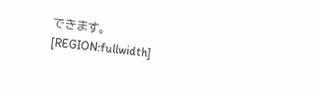できます。 [REGION:fullwidth]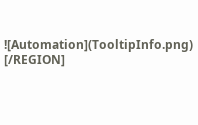![Automation](TooltipInfo.png) [/REGION]